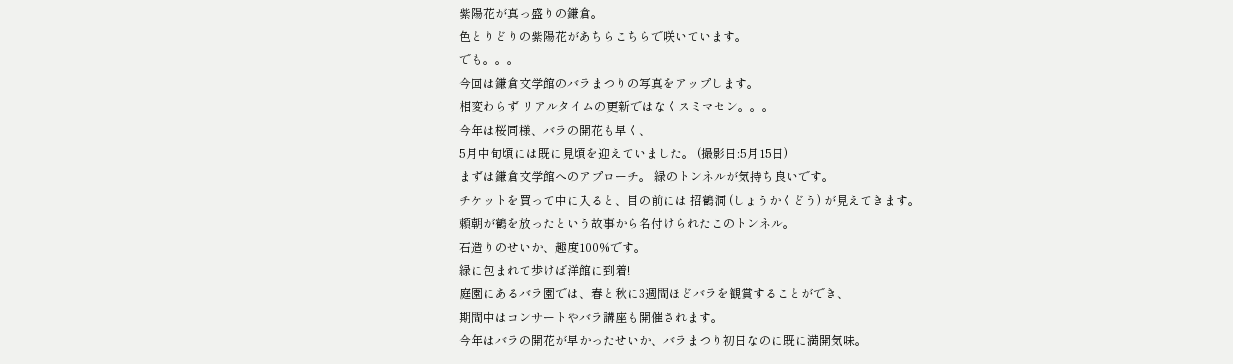紫陽花が真っ盛りの鎌倉。
色とりどりの紫陽花があちらこちらで咲いています。
でも。。。
今回は鎌倉文学館のバラまつりの写真をアップします。
相変わらず リアルタイムの更新ではなくスミマセン。。。
今年は桜同様、バラの開花も早く、
5月中旬頃には既に見頃を迎えていました。 (撮影日:5月15日)
まずは鎌倉文学館へのアプローチ。 緑のトンネルが気持ち良いです。
チケットを買って中に入ると、目の前には 招鶴洞 (しょうかくどう) が見えてきます。
頼朝が鶴を放ったという故事から名付けられたこのトンネル。
石造りのせいか、趣度100%です。
緑に包まれて歩けば洋館に到着!
庭園にあるバラ園では、春と秋に3週間ほどバラを観賞することができ、
期間中はコンサートやバラ講座も開催されます。
今年はバラの開花が早かったせいか、バラまつり初日なのに既に満開気味。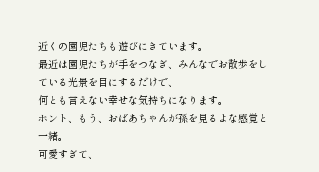近くの園児たちも遊びにきています。
最近は園児たちが手をつなぎ、みんなでお散歩をしている光景を目にするだけで、
何とも言えない幸せな気持ちになります。
ホント、もう、おばあちゃんが孫を見るよな感覚と一緒。
可愛すぎて、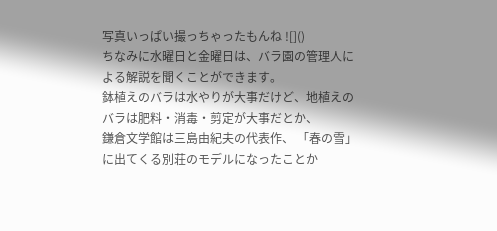写真いっぱい撮っちゃったもんね ![]()
ちなみに水曜日と金曜日は、バラ園の管理人による解説を聞くことができます。
鉢植えのバラは水やりが大事だけど、地植えのバラは肥料・消毒・剪定が大事だとか、
鎌倉文学館は三島由紀夫の代表作、 「春の雪」 に出てくる別荘のモデルになったことか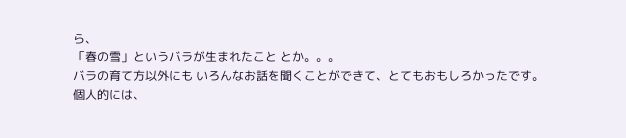ら、
「春の雪」というバラが生まれたこと とか。。。
バラの育て方以外にも いろんなお話を聞くことができて、とてもおもしろかったです。
個人的には、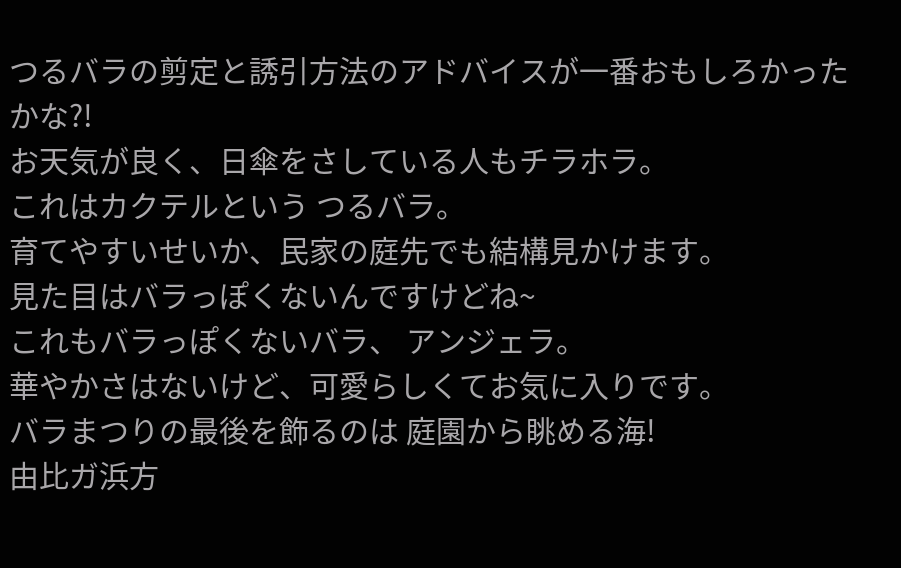つるバラの剪定と誘引方法のアドバイスが一番おもしろかったかな?!
お天気が良く、日傘をさしている人もチラホラ。
これはカクテルという つるバラ。
育てやすいせいか、民家の庭先でも結構見かけます。
見た目はバラっぽくないんですけどね~
これもバラっぽくないバラ、 アンジェラ。
華やかさはないけど、可愛らしくてお気に入りです。
バラまつりの最後を飾るのは 庭園から眺める海!
由比ガ浜方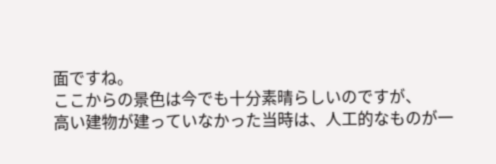面ですね。
ここからの景色は今でも十分素晴らしいのですが、
高い建物が建っていなかった当時は、人工的なものが一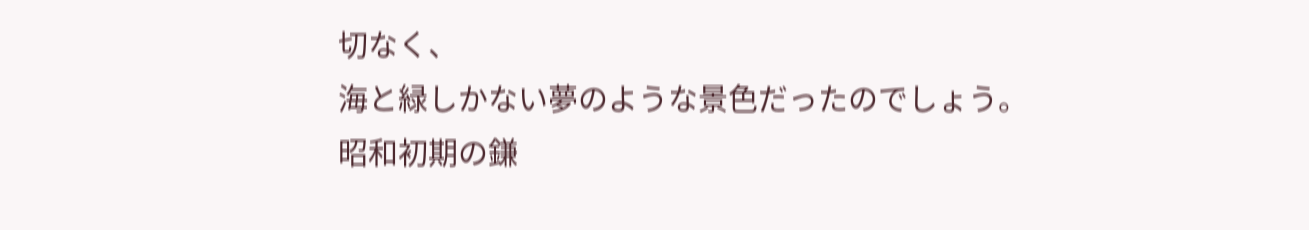切なく、
海と緑しかない夢のような景色だったのでしょう。
昭和初期の鎌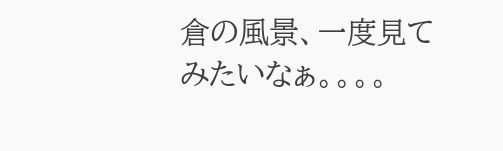倉の風景、一度見てみたいなぁ。。。。